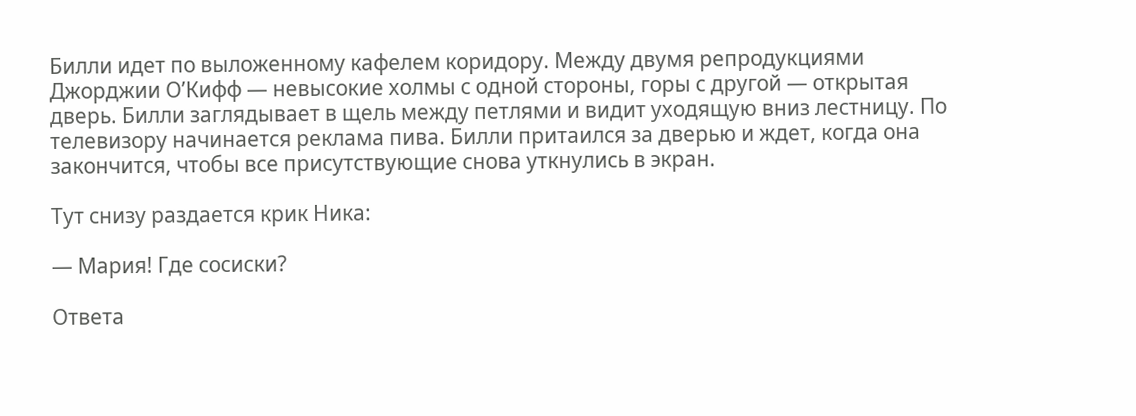Билли идет по выложенному кафелем коридору. Между двумя репродукциями Джорджии О’Кифф — невысокие холмы с одной стороны, горы с другой — открытая дверь. Билли заглядывает в щель между петлями и видит уходящую вниз лестницу. По телевизору начинается реклама пива. Билли притаился за дверью и ждет, когда она закончится, чтобы все присутствующие снова уткнулись в экран.

Тут снизу раздается крик Ника:

— Мария! Где сосиски?

Ответа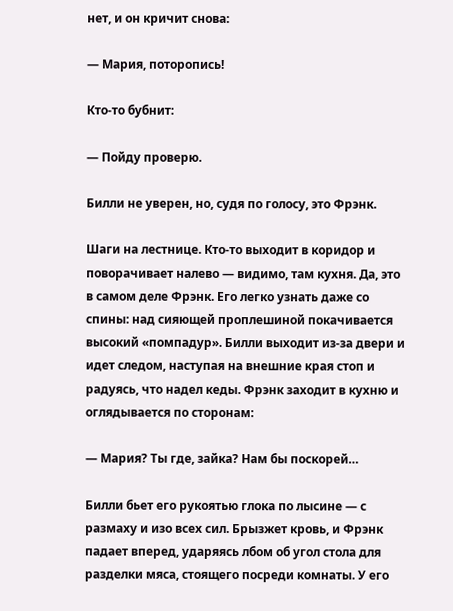нет, и он кричит снова:

— Мария, поторопись!

Кто-то бубнит:

— Пойду проверю.

Билли не уверен, но, судя по голосу, это Фрэнк.

Шаги на лестнице. Кто-то выходит в коридор и поворачивает налево — видимо, там кухня. Да, это в самом деле Фрэнк. Его легко узнать даже со спины: над сияющей проплешиной покачивается высокий «помпадур». Билли выходит из-за двери и идет следом, наступая на внешние края стоп и радуясь, что надел кеды. Фрэнк заходит в кухню и оглядывается по сторонам:

— Мария? Ты где, зайка? Нам бы поскорей…

Билли бьет его рукоятью глока по лысине — с размаху и изо всех сил. Брызжет кровь, и Фрэнк падает вперед, ударяясь лбом об угол стола для разделки мяса, стоящего посреди комнаты. У его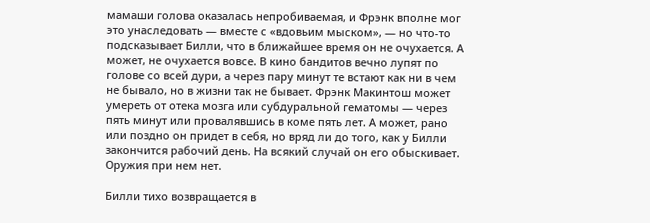мамаши голова оказалась непробиваемая, и Фрэнк вполне мог это унаследовать — вместе с «вдовьим мыском», — но что-то подсказывает Билли, что в ближайшее время он не очухается. А может, не очухается вовсе. В кино бандитов вечно лупят по голове со всей дури, а через пару минут те встают как ни в чем не бывало, но в жизни так не бывает. Фрэнк Макинтош может умереть от отека мозга или субдуральной гематомы — через пять минут или провалявшись в коме пять лет. А может, рано или поздно он придет в себя, но вряд ли до того, как у Билли закончится рабочий день. На всякий случай он его обыскивает. Оружия при нем нет.

Билли тихо возвращается в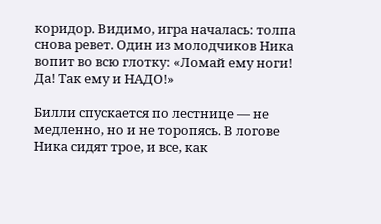коридор. Видимо, игра началась: толпа снова ревет. Один из молодчиков Ника вопит во всю глотку: «Ломай ему ноги! Да! Так ему и НАДО!»

Билли спускается по лестнице — не медленно, но и не торопясь. В логове Ника сидят трое, и все, как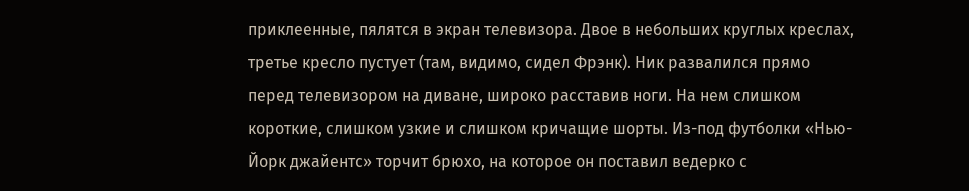приклеенные, пялятся в экран телевизора. Двое в небольших круглых креслах, третье кресло пустует (там, видимо, сидел Фрэнк). Ник развалился прямо перед телевизором на диване, широко расставив ноги. На нем слишком короткие, слишком узкие и слишком кричащие шорты. Из-под футболки «Нью-Йорк джайентс» торчит брюхо, на которое он поставил ведерко с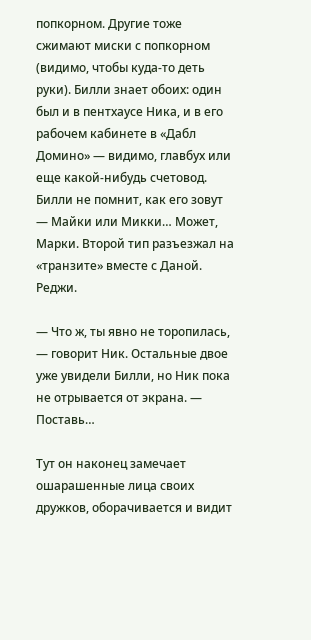попкорном. Другие тоже сжимают миски с попкорном (видимо, чтобы куда-то деть руки). Билли знает обоих: один был и в пентхаусе Ника, и в его рабочем кабинете в «Дабл Домино» — видимо, главбух или еще какой-нибудь счетовод. Билли не помнит, как его зовут — Майки или Микки… Может, Марки. Второй тип разъезжал на «транзите» вместе с Даной. Реджи.

— Что ж, ты явно не торопилась, — говорит Ник. Остальные двое уже увидели Билли, но Ник пока не отрывается от экрана. — Поставь…

Тут он наконец замечает ошарашенные лица своих дружков, оборачивается и видит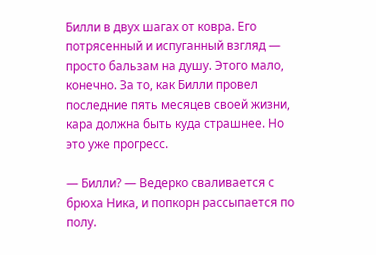Билли в двух шагах от ковра. Его потрясенный и испуганный взгляд — просто бальзам на душу. Этого мало, конечно. За то, как Билли провел последние пять месяцев своей жизни, кара должна быть куда страшнее. Но это уже прогресс.

— Билли? — Ведерко сваливается с брюха Ника, и попкорн рассыпается по полу.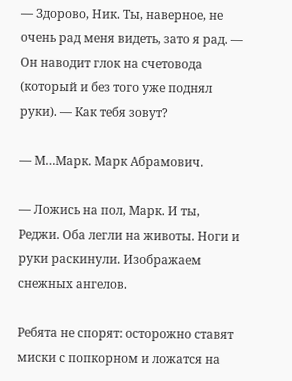— Здорово, Ник. Ты, наверное, не очень рад меня видеть, зато я рад. — Он наводит глок на счетовода (который и без того уже поднял руки). — Как тебя зовут?

— М…Марк. Марк Абрамович.

— Ложись на пол, Марк. И ты, Реджи. Оба легли на животы. Ноги и руки раскинули. Изображаем снежных ангелов.

Ребята не спорят: осторожно ставят миски с попкорном и ложатся на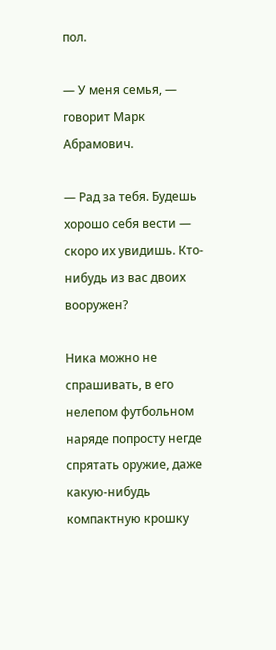пол.

— У меня семья, — говорит Марк Абрамович.

— Рад за тебя. Будешь хорошо себя вести — скоро их увидишь. Кто-нибудь из вас двоих вооружен?

Ника можно не спрашивать, в его нелепом футбольном наряде попросту негде спрятать оружие, даже какую-нибудь компактную крошку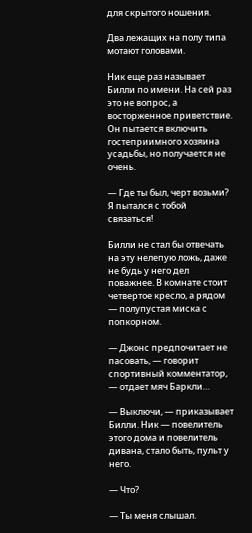для скрытого ношения.

Два лежащих на полу типа мотают головами.

Ник еще раз называет Билли по имени. На сей раз это не вопрос, а восторженное приветствие. Он пытается включить гостеприимного хозяина усадьбы, но получается не очень.

— Где ты был, черт возьми? Я пытался с тобой связаться!

Билли не стал бы отвечать на эту нелепую ложь, даже не будь у него дел поважнее. В комнате стоит четвертое кресло, а рядом — полупустая миска с попкорном.

— Джонс предпочитает не пасовать, — говорит спортивный комментатор, — отдает мяч Баркли…

— Выключи, — приказывает Билли. Ник — повелитель этого дома и повелитель дивана, стало быть, пульт у него.

— Что?

— Ты меня слышал.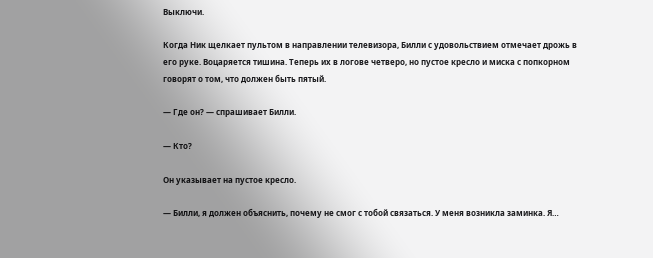Выключи.

Когда Ник щелкает пультом в направлении телевизора, Билли с удовольствием отмечает дрожь в его руке. Воцаряется тишина. Теперь их в логове четверо, но пустое кресло и миска с попкорном говорят о том, что должен быть пятый.

— Где он? — спрашивает Билли.

— Кто?

Он указывает на пустое кресло.

— Билли, я должен объяснить, почему не смог с тобой связаться. У меня возникла заминка. Я…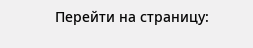Перейти на страницу: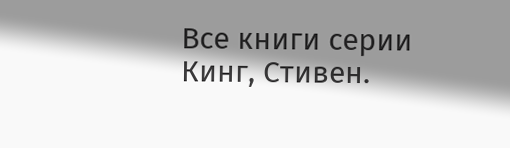Все книги серии Кинг, Стивен.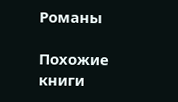Романы

Похожие книги